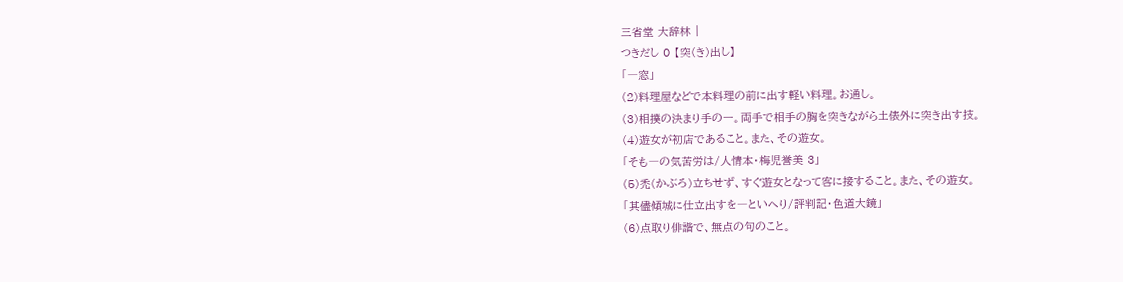三省堂 大辞林 |
つきだし 0 【突(き)出し】
「―窓」
(2)料理屋などで本料理の前に出す軽い料理。お通し。
(3)相撲の決まり手の一。両手で相手の胸を突きながら土俵外に突き出す技。
(4)遊女が初店であること。また、その遊女。
「そも―の気苦労は/人情本・梅児誉美 3」
(5)禿(かぶろ)立ちせず、すぐ遊女となって客に接すること。また、その遊女。
「其儘傾城に仕立出すを―といへり/評判記・色道大鏡」
(6)点取り俳諧で、無点の句のこと。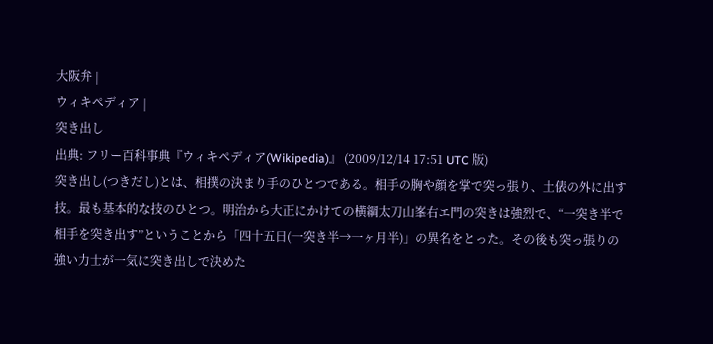大阪弁 |
ウィキペディア |
突き出し
出典: フリー百科事典『ウィキペディア(Wikipedia)』 (2009/12/14 17:51 UTC 版)
突き出し(つきだし)とは、相撲の決まり手のひとつである。相手の胸や顔を掌で突っ張り、土俵の外に出す技。最も基本的な技のひとつ。明治から大正にかけての横綱太刀山峯右エ門の突きは強烈で、“一突き半で相手を突き出す”ということから「四十五日(一突き半→一ヶ月半)」の異名をとった。その後も突っ張りの強い力士が一気に突き出しで決めた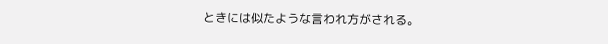ときには似たような言われ方がされる。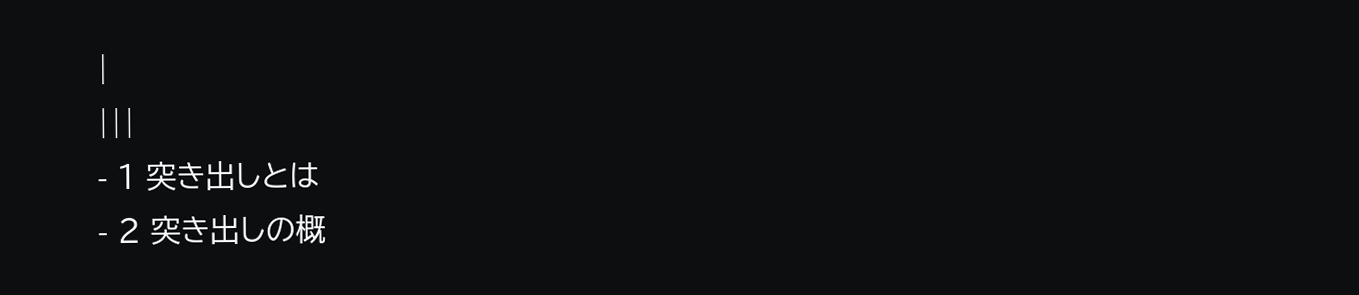|
|||
- 1 突き出しとは
- 2 突き出しの概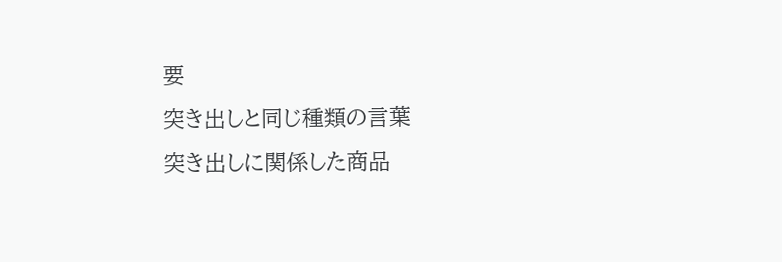要
突き出しと同じ種類の言葉
突き出しに関係した商品